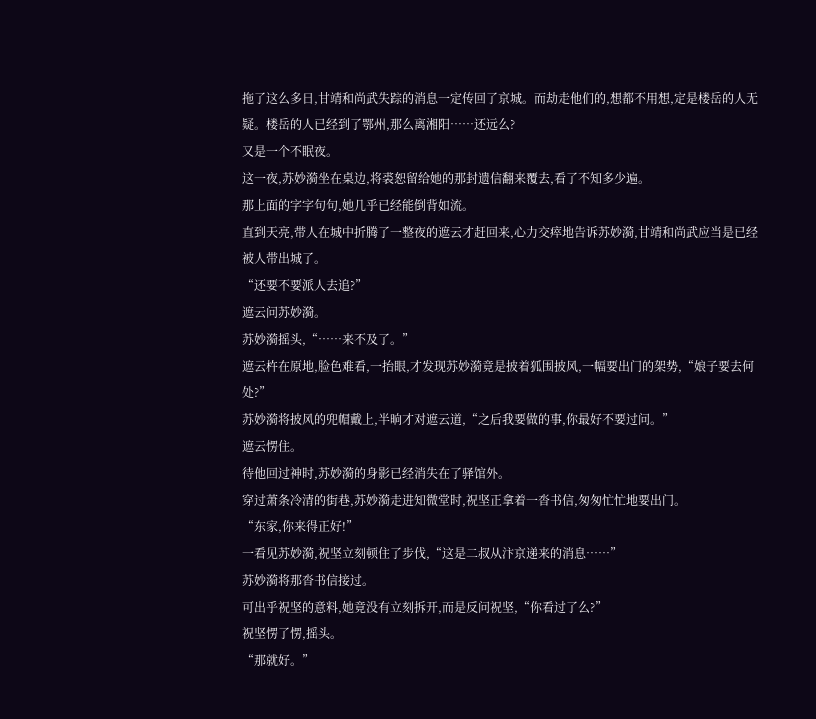拖了这么多日,甘靖和尚武失踪的消息一定传回了京城。而劫走他们的,想都不用想,定是楼岳的人无疑。楼岳的人已经到了鄂州,那么离湘阳……还远么?
又是一个不眠夜。
这一夜,苏妙漪坐在桌边,将裘恕留给她的那封遗信翻来覆去,看了不知多少遍。
那上面的字字句句,她几乎已经能倒背如流。
直到天亮,带人在城中折腾了一整夜的遮云才赶回来,心力交瘁地告诉苏妙漪,甘靖和尚武应当是已经被人带出城了。
“还要不要派人去追?”
遮云问苏妙漪。
苏妙漪摇头,“……来不及了。”
遮云杵在原地,脸色难看,一抬眼,才发现苏妙漪竟是披着狐围披风,一幅要出门的架势,“娘子要去何处?”
苏妙漪将披风的兜帽戴上,半晌才对遮云道,“之后我要做的事,你最好不要过问。”
遮云愣住。
待他回过神时,苏妙漪的身影已经消失在了驿馆外。
穿过萧条冷清的街巷,苏妙漪走进知微堂时,祝坚正拿着一沓书信,匆匆忙忙地要出门。
“东家,你来得正好!”
一看见苏妙漪,祝坚立刻顿住了步伐,“这是二叔从汴京递来的消息……”
苏妙漪将那沓书信接过。
可出乎祝坚的意料,她竟没有立刻拆开,而是反问祝坚,“你看过了么?”
祝坚愣了愣,摇头。
“那就好。”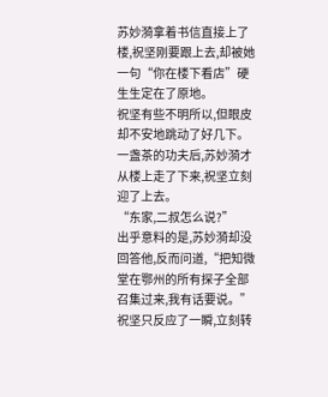苏妙漪拿着书信直接上了楼,祝坚刚要跟上去,却被她一句“你在楼下看店”硬生生定在了原地。
祝坚有些不明所以,但眼皮却不安地跳动了好几下。
一盏茶的功夫后,苏妙漪才从楼上走了下来,祝坚立刻迎了上去。
“东家,二叔怎么说?”
出乎意料的是,苏妙漪却没回答他,反而问道,“把知微堂在鄂州的所有探子全部召集过来,我有话要说。”
祝坚只反应了一瞬,立刻转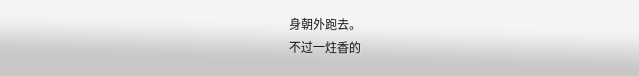身朝外跑去。
不过一炷香的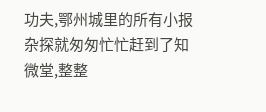功夫,鄂州城里的所有小报杂探就匆匆忙忙赶到了知微堂,整整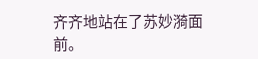齐齐地站在了苏妙漪面前。